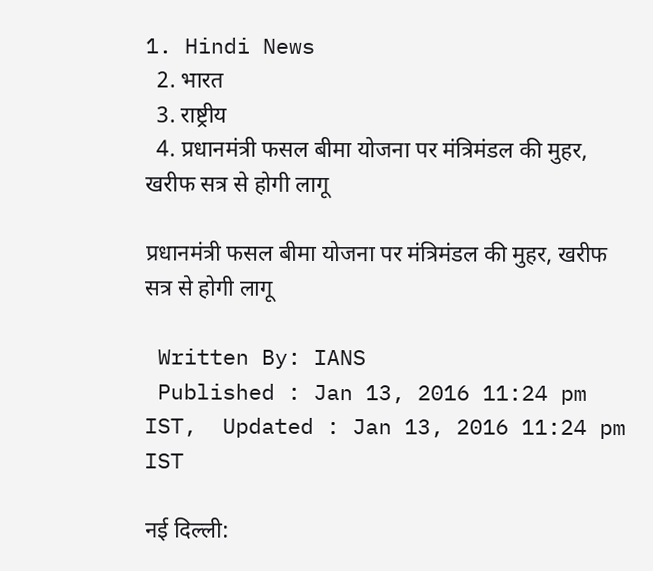1. Hindi News
  2. भारत
  3. राष्ट्रीय
  4. प्रधानमंत्री फसल बीमा योजना पर मंत्रिमंडल की मुहर, खरीफ सत्र से होगी लागू

प्रधानमंत्री फसल बीमा योजना पर मंत्रिमंडल की मुहर, खरीफ सत्र से होगी लागू

 Written By: IANS
 Published : Jan 13, 2016 11:24 pm IST,  Updated : Jan 13, 2016 11:24 pm IST

नई दिल्ली: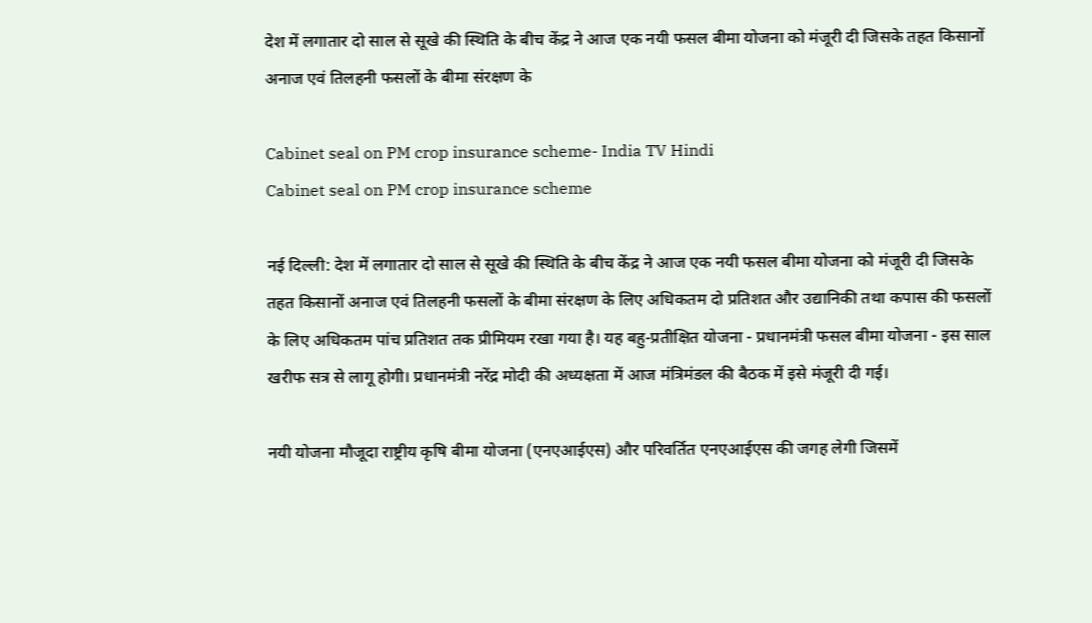देश में लगातार दो साल से सूखे की स्थिति के बीच केंद्र ने आज एक नयी फसल बीमा योजना को मंजूरी दी जिसके तहत किसानों अनाज एवं तिलहनी फसलों के बीमा संरक्षण के

Cabinet seal on PM crop insurance scheme- India TV Hindi
Cabinet seal on PM crop insurance scheme

नई दिल्ली: देश में लगातार दो साल से सूखे की स्थिति के बीच केंद्र ने आज एक नयी फसल बीमा योजना को मंजूरी दी जिसके तहत किसानों अनाज एवं तिलहनी फसलों के बीमा संरक्षण के लिए अधिकतम दो प्रतिशत और उद्यानिकी तथा कपास की फसलों के लिए अधिकतम पांच प्रतिशत तक प्रीमियम रखा गया है। यह बहु-प्रतीक्षित योजना - प्रधानमंत्री फसल बीमा योजना - इस साल खरीफ सत्र से लागू होगी। प्रधानमंत्री नरेंद्र मोदी की अध्यक्षता में आज मंत्रिमंडल की बैठक में इसे मंजूरी दी गई।

नयी योजना मौजूदा राष्ट्रीय कृषि बीमा योजना (एनएआईएस) और परिवर्तित एनएआईएस की जगह लेगी जिसमें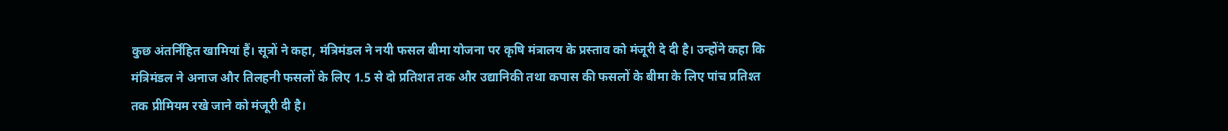कुछ अंतर्निहित खामियां हैं। सूत्रों ने कहा, मंत्रिमंडल ने नयी फसल बीमा योजना पर कृषि मंत्रालय के प्रस्ताव को मंजूरी दे दी है। उन्होंने कहा कि मंत्रिमंडल ने अनाज और तिलहनी फसलों के लिए 1.5 से दो प्रतिशत तक और उद्यानिकी तथा कपास की फसलों के बीमा के लिए पांच प्रतिश्त तक प्रीमियम रखे जाने को मंजूरी दी है।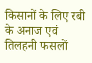किसानों के लिए रबी के अनाज एवं तिलहनी फसलों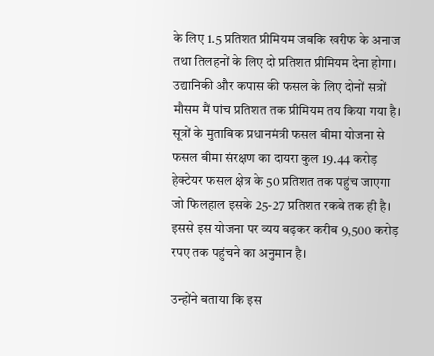के लिए 1.5 प्रतिशत प्रीमियम जबकि खरीफ के अनाज तथा तिलहनों के लिए दो प्रतिशत प्रीमियम देना होगा। उद्यानिकी और कपास की फसल के लिए दोनों सत्रों मौसम मैं पांच प्रतिशत तक प्रीमियम तय किया गया है। सूत्रों के मुताबिक प्रधानमंत्री फसल बीमा योजना से फसल बीमा संरक्षण का दायरा कुल 19.44 करोड़ हेक्टेयर फसल क्षेत्र के 50 प्रतिशत तक पहुंच जाएगा जो फिलहाल इसके 25-27 प्रतिशत रकबे तक ही है। इससे इस योजना पर व्यय बढ़कर करीब 9,500 करोड़ रपए तक पहुंचने का अनुमान है।

उन्होंने बताया कि इस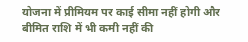योजना में प्रीमियम पर काई सीमा नहीं होगी और बीमित राशि में भी कमी नहीं की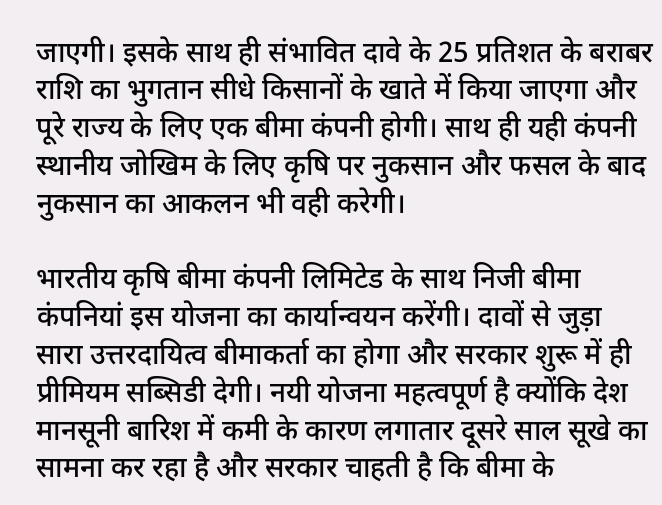जाएगी। इसके साथ ही संभावित दावे के 25 प्रतिशत के बराबर राशि का भुगतान सीधे किसानों के खाते में किया जाएगा और पूरे राज्य के लिए एक बीमा कंपनी होगी। साथ ही यही कंपनी स्थानीय जोखिम के लिए कृषि पर नुकसान और फसल के बाद नुकसान का आकलन भी वही करेगी।

भारतीय कृषि बीमा कंपनी लिमिटेड के साथ निजी बीमा कंपनियां इस योजना का कार्यान्वयन करेंगी। दावों से जुड़ा सारा उत्तरदायित्व बीमाकर्ता का होगा और सरकार शुरू में ही प्रीमियम सब्सिडी देगी। नयी योजना महत्वपूर्ण है क्योंकि देश मानसूनी बारिश में कमी के कारण लगातार दूसरे साल सूखे का सामना कर रहा है और सरकार चाहती है कि बीमा के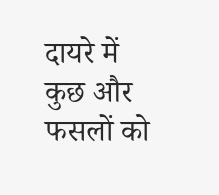दायरे में कुछ और फसलों को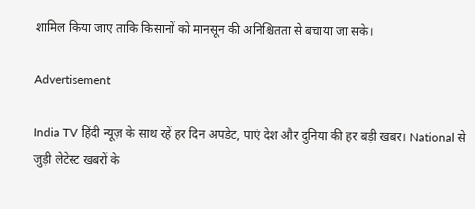शामिल किया जाए ताकि किसानों को मानसून की अनिश्चितता से बचाया जा सके।

Advertisement

India TV हिंदी न्यूज़ के साथ रहें हर दिन अपडेट, पाएं देश और दुनिया की हर बड़ी खबर। National से जुड़ी लेटेस्ट खबरों के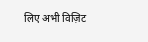लिए अभी विज़िट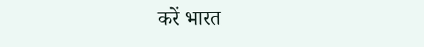करें भारत